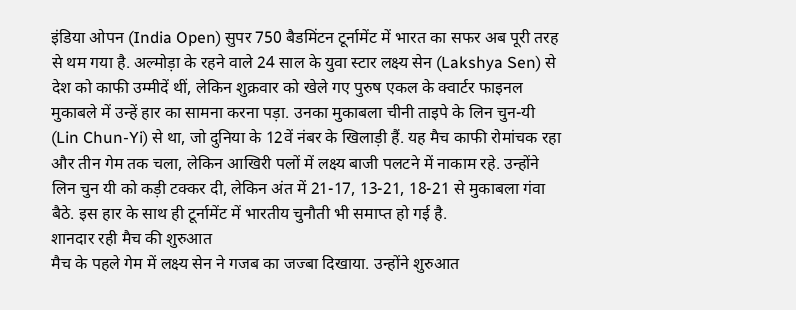इंडिया ओपन (India Open) सुपर 750 बैडमिंटन टूर्नामेंट में भारत का सफर अब पूरी तरह से थम गया है. अल्मोड़ा के रहने वाले 24 साल के युवा स्टार लक्ष्य सेन (Lakshya Sen) से देश को काफी उम्मीदें थीं, लेकिन शुक्रवार को खेले गए पुरुष एकल के क्वार्टर फाइनल मुकाबले में उन्हें हार का सामना करना पड़ा. उनका मुकाबला चीनी ताइपे के लिन चुन-यी (Lin Chun-Yi) से था, जो दुनिया के 12वें नंबर के खिलाड़ी हैं. यह मैच काफी रोमांचक रहा और तीन गेम तक चला, लेकिन आखिरी पलों में लक्ष्य बाजी पलटने में नाकाम रहे. उन्होंने लिन चुन यी को कड़ी टक्कर दी, लेकिन अंत में 21-17, 13-21, 18-21 से मुकाबला गंवा बैठे. इस हार के साथ ही टूर्नामेंट में भारतीय चुनौती भी समाप्त हो गई है.
शानदार रही मैच की शुरुआत
मैच के पहले गेम में लक्ष्य सेन ने गजब का जज्बा दिखाया. उन्होंने शुरुआत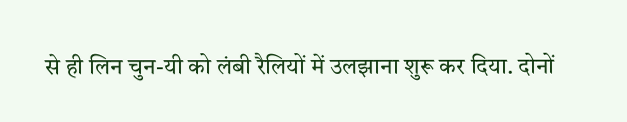से ही लिन चुन-यी को लंबी रैलियों में उलझाना शुरू कर दिया. दोनों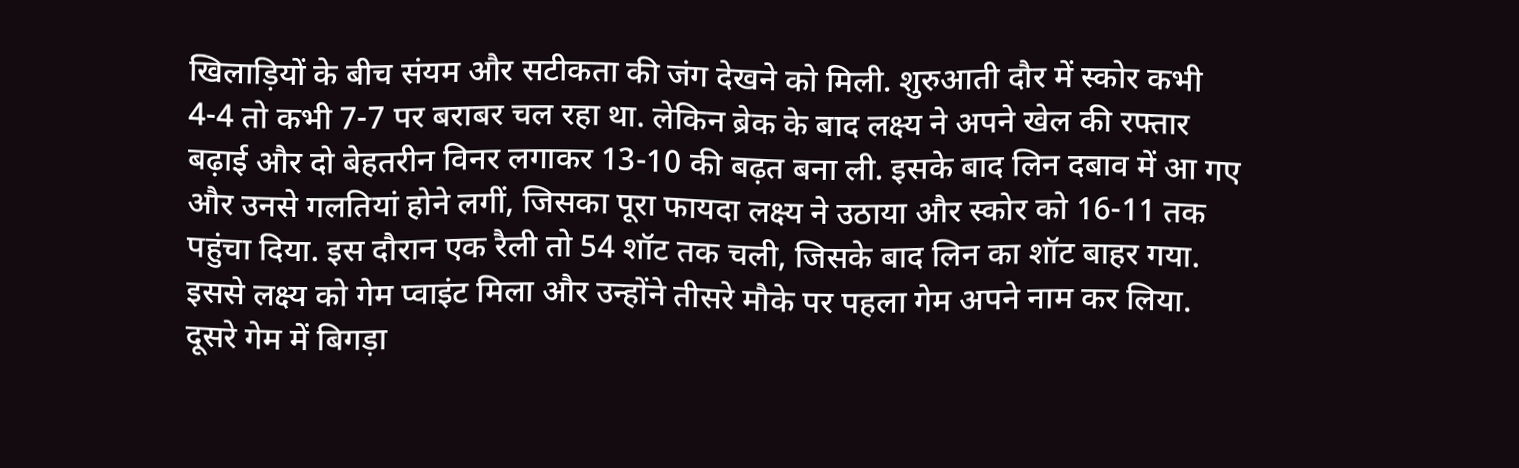खिलाड़ियों के बीच संयम और सटीकता की जंग देखने को मिली. शुरुआती दौर में स्कोर कभी 4-4 तो कभी 7-7 पर बराबर चल रहा था. लेकिन ब्रेक के बाद लक्ष्य ने अपने खेल की रफ्तार बढ़ाई और दो बेहतरीन विनर लगाकर 13-10 की बढ़त बना ली. इसके बाद लिन दबाव में आ गए और उनसे गलतियां होने लगीं, जिसका पूरा फायदा लक्ष्य ने उठाया और स्कोर को 16-11 तक पहुंचा दिया. इस दौरान एक रैली तो 54 शॉट तक चली, जिसके बाद लिन का शॉट बाहर गया. इससे लक्ष्य को गेम प्वाइंट मिला और उन्होंने तीसरे मौके पर पहला गेम अपने नाम कर लिया.
दूसरे गेम में बिगड़ा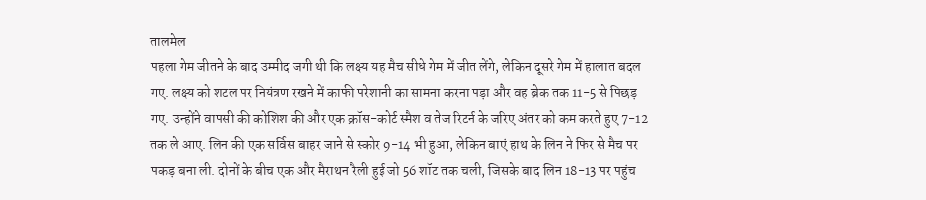तालमेल
पहला गेम जीतने के बाद उम्मीद जगी थी कि लक्ष्य यह मैच सीधे गेम में जीत लेंगे, लेकिन दूसरे गेम में हालात बदल गए. लक्ष्य को शटल पर नियंत्रण रखने में काफी परेशानी का सामना करना पड़ा और वह ब्रेक तक 11-5 से पिछड़ गए. उन्होंने वापसी की कोशिश की और एक क्रॉस-कोर्ट स्मैश व तेज रिटर्न के जरिए अंतर को कम करते हुए 7-12 तक ले आए. लिन की एक सर्विस बाहर जाने से स्कोर 9-14 भी हुआ, लेकिन बाएं हाथ के लिन ने फिर से मैच पर पकड़ बना ली. दोनों के बीच एक और मैराथन रैली हुई जो 56 शॉट तक चली, जिसके बाद लिन 18-13 पर पहुंच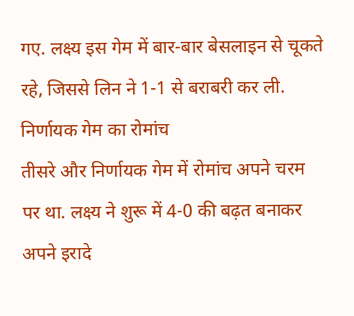गए. लक्ष्य इस गेम में बार-बार बेसलाइन से चूकते रहे, जिससे लिन ने 1-1 से बराबरी कर ली.
निर्णायक गेम का रोमांच
तीसरे और निर्णायक गेम में रोमांच अपने चरम पर था. लक्ष्य ने शुरू में 4-0 की बढ़त बनाकर अपने इरादे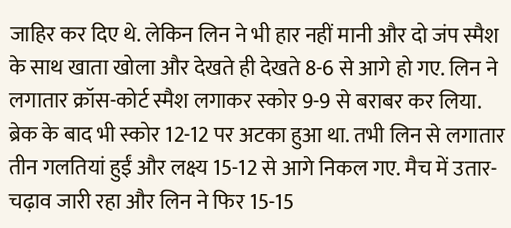जाहिर कर दिए थे. लेकिन लिन ने भी हार नहीं मानी और दो जंप स्मैश के साथ खाता खोला और देखते ही देखते 8-6 से आगे हो गए. लिन ने लगातार क्रॉस-कोर्ट स्मैश लगाकर स्कोर 9-9 से बराबर कर लिया. ब्रेक के बाद भी स्कोर 12-12 पर अटका हुआ था. तभी लिन से लगातार तीन गलतियां हुईं और लक्ष्य 15-12 से आगे निकल गए. मैच में उतार-चढ़ाव जारी रहा और लिन ने फिर 15-15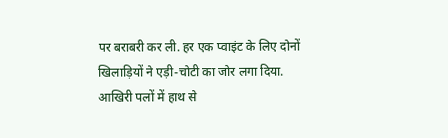पर बराबरी कर ली. हर एक प्वाइंट के लिए दोनों खिलाड़ियों ने एड़ी-चोटी का जोर लगा दिया.
आखिरी पलों में हाथ से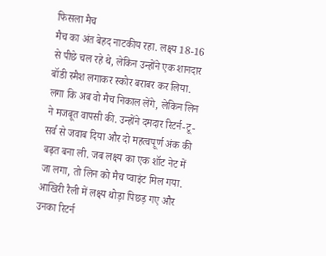फिसला मैच
मैच का अंत बेहद नाटकीय रहा. लक्ष्य 18-16 से पीछे चल रहे थे, लेकिन उन्होंने एक शानदार बॉडी स्मैश लगाकर स्कोर बराबर कर लिया. लगा कि अब वो मैच निकाल लेंगे, लेकिन लिन ने मजबूत वापसी की. उन्होंने दमदार रिटर्न-टू-सर्व से जवाब दिया और दो महत्वपूर्ण अंक की बढ़त बना ली. जब लक्ष्य का एक शॉट नेट में जा लगा, तो लिन को मैच प्वाइंट मिल गया. आखिरी रैली में लक्ष्य थोड़ा पिछड़ गए और उनका रिटर्न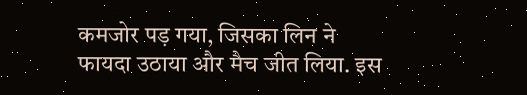कमजोर पड़ गया, जिसका लिन ने फायदा उठाया और मैच जीत लिया. इस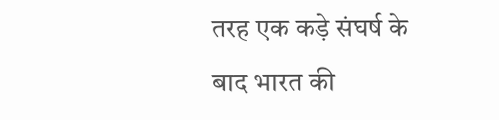तरह एक कड़े संघर्ष के बाद भारत की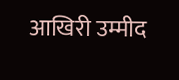आखिरी उम्मीद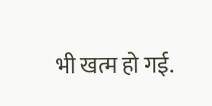भी खत्म हो गई.